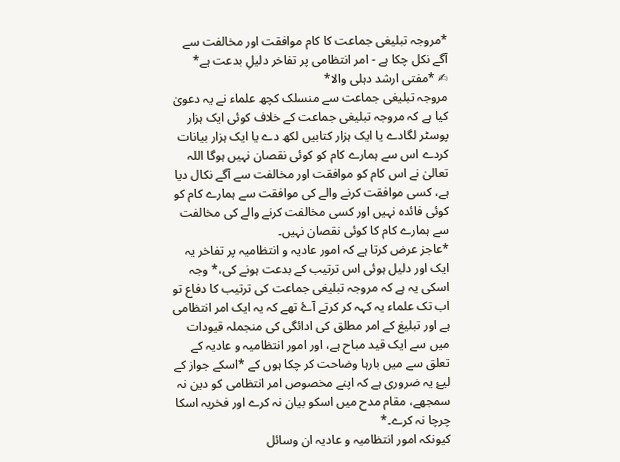*مروجہ تبلیغی جماعت کا کام موافقت اور مخالفت سے آگے نکل چکا ہے - امر انتظامی پر تفاخر دلیلِ بدعت ہے*
✍ *مفتی ارشد دہلی والا*
مروجہ تبلیغی جماعت سے منسلک کچھ علماء نے یہ دعویٰ کیا ہے کہ مروجہ تبلیغی جماعت کے خلاف کوئی ایک ہزار پوسٹر لگادے یا ایک ہزار کتابیں لکھ دے یا ایک ہزار بیانات کردے اس سے ہمارے کام کو کوئی نقصان نہیں ہوگا اللہ تعالیٰ نے اس کام کو موافقت اور مخالفت سے آگے نکال دیا ہے، کسی موافقت کرنے والے کی موافقت سے ہمارے کام کو کوئی فائدہ نہیں اور کسی مخالفت کرنے والے کی مخالفت سے ہمارے کام کا کوئی نقصان نہیں۔
*عاجز عرض کرتا ہے کہ امور عادیہ و انتظامیہ پر تفاخر یہ ایک اور دلیل ہوئی اس ترتیب کے بدعت ہونے کی،* وجہ اسکی یہ ہے کہ مروجہ تبلیغی جماعت کی ترتیب کا دفاع تو اب تک علماء یہ کہہ کر کرتے آۓ تھے کہ یہ ایک امر انتظامی ہے اور تبلیغ کے امر مطلق کی ادائگی کی منجملہ قیودات میں سے ایک قید مباح ہے، اور امور انتظامیہ و عادیہ کے تعلق سے میں بارہا وضاحت کر چکا ہوں کے *اسکے جواز کے لیۓ یہ ضروری ہے کہ اپنے مخصوص امر انتظامی کو دین نہ سمجھے، مقام مدح میں اسکو بیان نہ کرے اور فخریہ اسکا چرچا نہ کرے۔*
کیونکہ امور انتظامیہ و عادیہ ان وسائل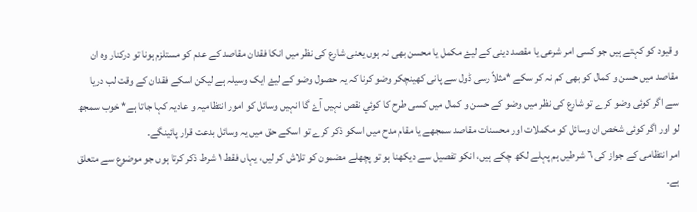و قیود کو کہتے ہیں جو کسی امر شرعی یا مقصد دینی کے لیۓ مکمل یا محسن بھی نہ ہوں یعنی شارع کی نظر میں انکا فقدان مقاصد کے عدم کو مستلزم ہونا تو درکنار وہ ان مقاصد میں حسن و کمال کو بھی کم نہ کر سکے *مثلاً رسی ڈول سے پانی کھینچکر وضو کرنا کہ یہ حصول وضو کے لیۓ ایک وسیلہ ہے لیکن اسکے فقدان کے وقت لب دریا سے اگر کوئی وضو کرے تو شارع کی نظر میں وضو کے حسن و کمال میں کسی طرح کا کوئي نقص نہیں آۓ گا انہیں وسائل کو امور انتظامیہ و عادیہ کہا جاتا ہے* خوب سمجھ لو اور اگر کوئی شخص ان وسائل کو مکملات اور محسنات مقاصد سمجھے یا مقام مدح میں اسکو ذکر کرے تو اسکے حق میں یہ وسائل بدعت قرار پائینگے۔
امر انتظامی کے جواز کی ٦ شرطیں ہم پہلے لکھ چکے ہیں، انکو تفصیل سے دیکھنا ہو تو پچھلے مضمون کو تلاش کر لیں، یہاں فقط ۱ شرط ذکر کرتا ہوں جو موضوع سے متعلق ہے۔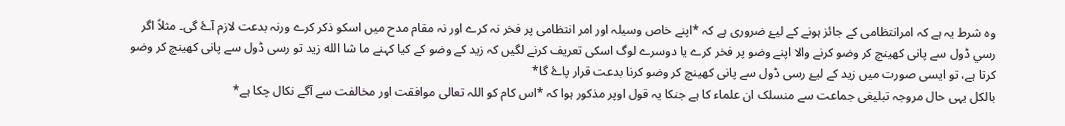وہ شرط یہ ہے کہ امرانتظامی کے جائز ہونے کے لیۓ ضروری ہے کہ *اپنے خاص وسیلہ اور امر انتظامی پر فخر نہ کرے اور نہ مقام مدح میں اسکو ذکر کرے ورنہ بدعت لازم آۓ گی۔ مثلاً اگر رسي ڈول سے پانی کھینچ کر وضو کرنے والا اپنے وضو پر فخر کرے یا دوسرے لوگ اسکی تعریف کرنے لگیں کہ زید کے وضو کے کیا کہنے ما شا الله زيد تو رسی ڈول سے پانی کھینچ کر وضو کرتا ہے، تو ایسی صورت میں زید کے لیۓ رسی ڈول سے پانی کھینچ کر وضو کرنا بدعت قرار پاۓ گا*
بالکل یہی حال مروجہ تبلیغی جماعت سے منسلک ان علماء کا ہے جنکا یہ قول اوپر مذکور ہوا کہ *اس کام کو اللہ تعالی موافقت اور مخالفت سے آگے نکال چکا ہے*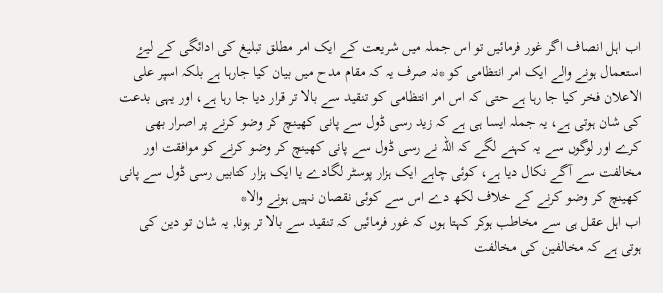اب اہل انصاف اگر غور فرمائیں تو اس جملہ میں شریعت کے ایک امر مطلق تبلیغ کی ادائگی کے لیۓ استعمال ہونے والے ایک امر انتظامی کو *نہ صرف یہ کہ مقام مدح میں بیان کیا جارہا ہے بلکہ اسپر علی الاعلان فخر کیا جا رہا ہے حتی کہ اس امر انتظامی کو تنقید سے بالا تر قرار دیا جا رہا ہے، اور یہی بدعت کی شان ہوتی ہے، یہ جملہ ایسا ہی ہے کہ زید رسی ڈول سے پانی کھینچ کر وضو کرنے پر اصرار بھی کرے اور لوگوں سے یہ کہنے لگے کہ اللہ نے رسی ڈول سے پانی کھینچ کر وضو کرنے کو موافقت اور مخالفت سے آگے نکال دیا ہے، کوئی چاہے ایک ہزار پوسٹر لگادے یا ایک ہزار کتابیں رسی ڈول سے پانی کھینچ کر وضو کرنے کے خلاف لکھ دے اس سے کوئی نقصان نہیں ہونے والا*
اب اہل عقل ہی سے مخاطب ہوکر کہتا ہوں کہ غور فرمائیں کہ تنقید سے بالا تر ہونا, یہ شان تو دین کی ہوتی ہے کہ مخالفین کی مخالفت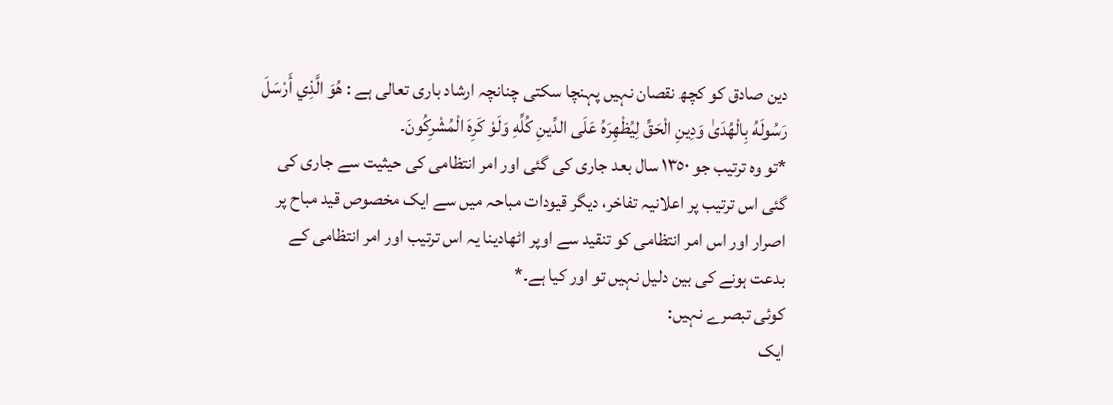دین صادق کو کچھ نقصان نہیں پہنچا سکتی چنانچہ ارشاد باری تعالی ہے : هُوَ الَّذِي أَرْسَلَ رَسُولَهُ بِالْهُدَىٰ وَدِينِ الْحَقِّ لِيُظْهِرَهُ عَلَى الدِّينِ كُلِّهِ وَلَوْ كَرِهَ الْمُشْرِكُونَ۔
*تو وہ ترتیب جو ١٣٥٠ سال بعد جاری کی گئی اور امر انتظامی کی حیثیت سے جاری کی گئی اس ترتیب پر اعلانیہ تفاخر، دیگر قیودات مباحہ میں سے ایک مخصوص قید مباح پر اصرار اور اس امر انتظامی کو تنقید سے اوپر اٹھادینا یہ اس ترتیب اور امر انتظامی کے بدعت ہونے کی بین دلیل نہیں تو اور کیا ہے۔*
کوئی تبصرے نہیں:
ایک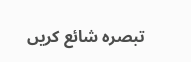تبصرہ شائع کریں